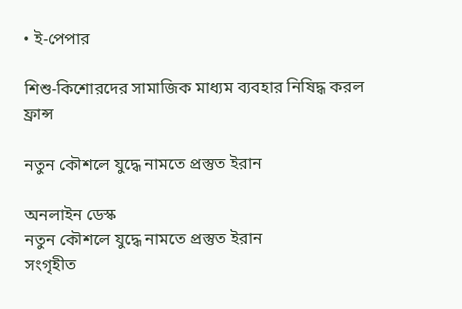• ই-পেপার

শিশু-কিশোরদের সামাজিক মাধ্যম ব্যবহার নিষিদ্ধ করল ফ্রান্স

নতুন কৌশলে যুদ্ধে নামতে প্রস্তুত ইরান

অনলাইন ডেস্ক
নতুন কৌশলে যুদ্ধে নামতে প্রস্তুত ইরান
সংগৃহীত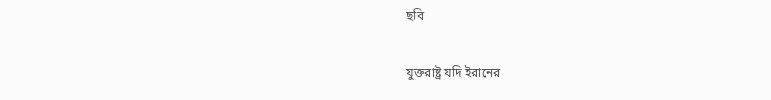ছবি

যুক্তরাষ্ট্র যদি ইরানের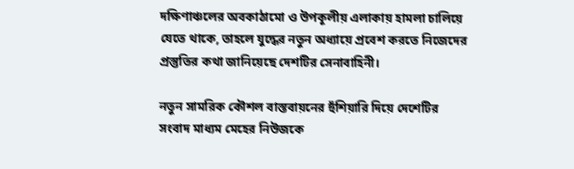দক্ষিণাঞ্চলের অবকাঠামো ও উপকূলীয় এলাকায় হামলা চালিয়ে যেতে থাকে, তাহলে যুদ্ধের নতুন অধ্যায়ে প্রবেশ করতে নিজেদের প্রস্তুতির কথা জানিয়েছে দেশটির সেনাবাহিনী।

নতুন সামরিক কৌশল বাস্তবায়নের হুঁশিয়ারি দিয়ে দেশেটির সংবাদ মাধ্যম মেহের নিউজকে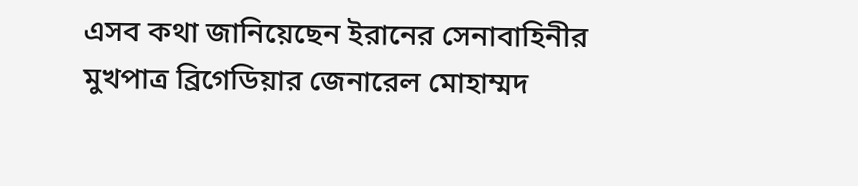এসব কথা জানিয়েছেন ইরানের সেনাবাহিনীর মুখপাত্র ব্রিগেডিয়ার জেনারেল মোহাম্মদ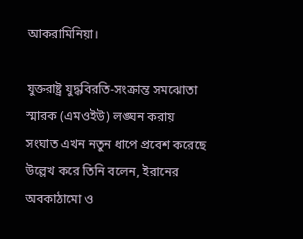আকরামিনিয়া।

যুক্তরাষ্ট্র যুদ্ধবিরতি-সংক্রান্ত সমঝোতা স্মারক (এমওইউ) লঙ্ঘন করায় সংঘাত এখন নতুন ধাপে প্রবেশ করেছে উল্লেখ করে তিনি বলেন, ইরানের অবকাঠামো ও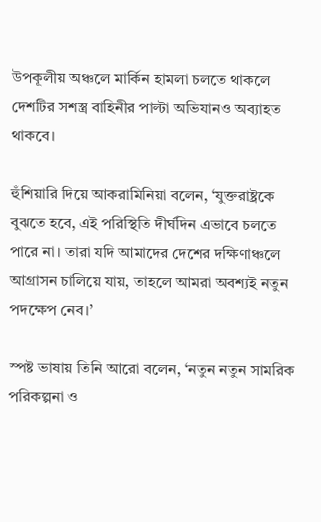উপকূলীয় অঞ্চলে মার্কিন হামলা চলতে থাকলে দেশটির সশস্ত্র বাহিনীর পাল্টা অভিযানও অব্যাহত থাকবে।

হুঁশিয়ারি দিয়ে আকরামিনিয়া বলেন, ‘যুক্তরাষ্ট্রকে বুঝতে হবে, এই পরিস্থিতি দীর্ঘদিন এভাবে চলতে পারে না। তারা যদি আমাদের দেশের দক্ষিণাঞ্চলে আগ্রাসন চালিয়ে যায়, তাহলে আমরা অবশ্যই নতুন পদক্ষেপ নেব।’

স্পষ্ট ভাষায় তিনি আরো বলেন, ‘নতুন নতুন সামরিক পরিকল্পনা ও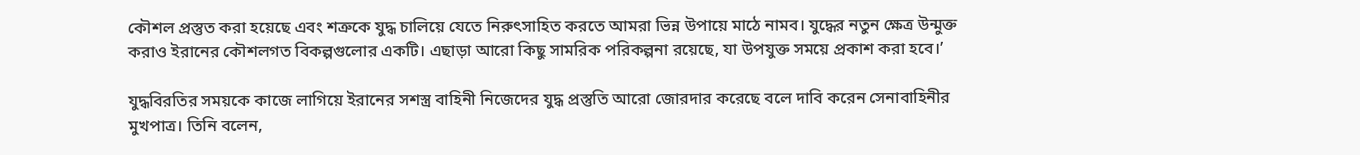কৌশল প্রস্তুত করা হয়েছে এবং শত্রুকে যুদ্ধ চালিয়ে যেতে নিরুৎসাহিত করতে আমরা ভিন্ন উপায়ে মাঠে নামব। যুদ্ধের নতুন ক্ষেত্র উন্মুক্ত করাও ইরানের কৌশলগত বিকল্পগুলোর একটি। এছাড়া আরো কিছু সামরিক পরিকল্পনা রয়েছে, যা উপযুক্ত সময়ে প্রকাশ করা হবে।’

যুদ্ধবিরতির সময়কে কাজে লাগিয়ে ইরানের সশস্ত্র বাহিনী নিজেদের যুদ্ধ প্রস্তুতি আরো জোরদার করেছে বলে দাবি করেন সেনাবাহিনীর মুখপাত্র। তিনি বলেন,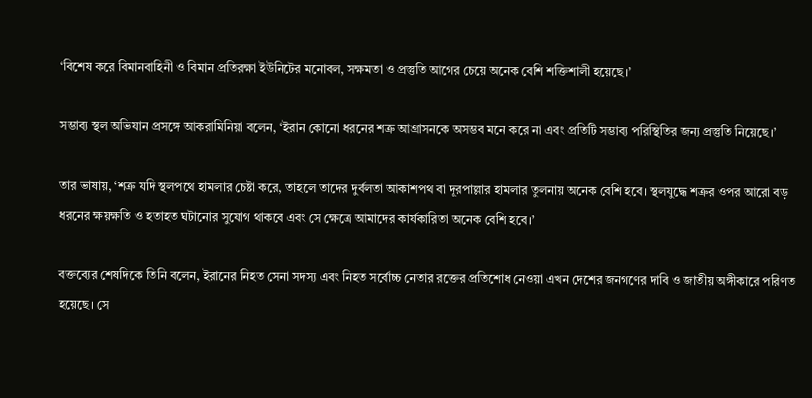‘বিশেষ করে বিমানবাহিনী ও বিমান প্রতিরক্ষা ইউনিটের মনোবল, সক্ষমতা ও প্রস্তুতি আগের চেয়ে অনেক বেশি শক্তিশালী হয়েছে।’

সম্ভাব্য স্থল অভিযান প্রসঙ্গে আকরামিনিয়া বলেন, ‘ইরান কোনো ধরনের শত্রু আগ্রাসনকে অসম্ভব মনে করে না এবং প্রতিটি সম্ভাব্য পরিস্থিতির জন্য প্রস্তুতি নিয়েছে।’

তার ভাষায়, ‘শত্রু যদি স্থলপথে হামলার চেষ্টা করে, তাহলে তাদের দুর্বলতা আকাশপথ বা দূরপাল্লার হামলার তুলনায় অনেক বেশি হবে। স্থলযুদ্ধে শত্রুর ওপর আরো বড় ধরনের ক্ষয়ক্ষতি ও হতাহত ঘটানোর সুযোগ থাকবে এবং সে ক্ষেত্রে আমাদের কার্যকারিতা অনেক বেশি হবে।’

বক্তব্যের শেষদিকে তিনি বলেন, ইরানের নিহত সেনা সদস্য এবং নিহত সর্বোচ্চ নেতার রক্তের প্রতিশোধ নেওয়া এখন দেশের জনগণের দাবি ও জাতীয় অঙ্গীকারে পরিণত হয়েছে। সে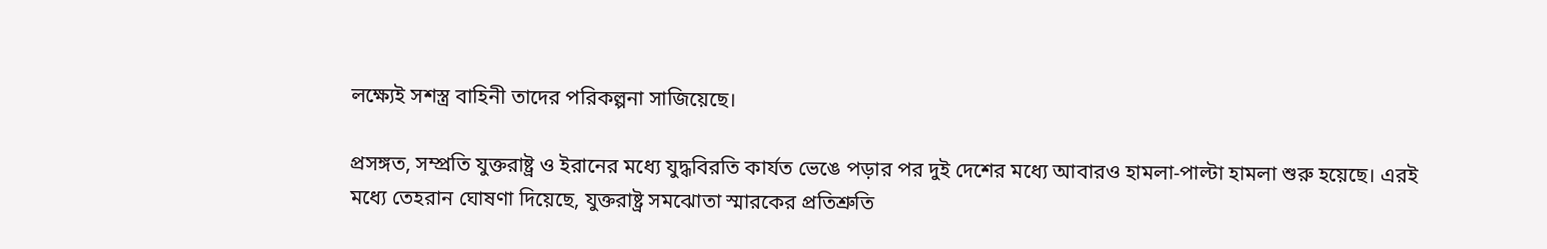লক্ষ্যেই সশস্ত্র বাহিনী তাদের পরিকল্পনা সাজিয়েছে।

প্রসঙ্গত, সম্প্রতি যুক্তরাষ্ট্র ও ইরানের মধ্যে যুদ্ধবিরতি কার্যত ভেঙে পড়ার পর দুই দেশের মধ্যে আবারও হামলা-পাল্টা হামলা শুরু হয়েছে। এরই মধ্যে তেহরান ঘোষণা দিয়েছে, যুক্তরাষ্ট্র সমঝোতা স্মারকের প্রতিশ্রুতি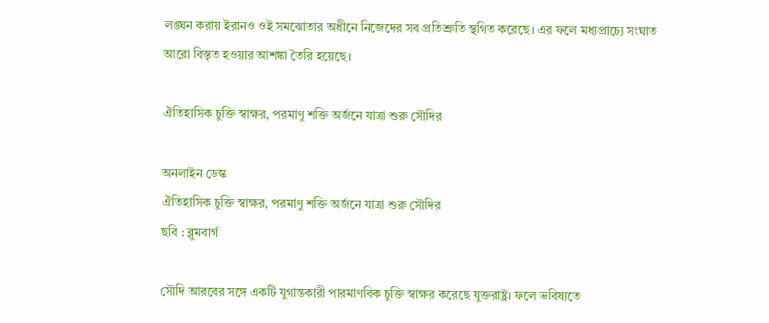লঙ্ঘন করায় ইরানও ওই সমঝোতার অধীনে নিজেদের সব প্রতিশ্রুতি স্থগিত করেছে। এর ফলে মধ্যপ্রাচ্যে সংঘাত আরো বিস্তৃত হওয়ার আশঙ্কা তৈরি হয়েছে।

ঐতিহাসিক চুক্তি স্বাক্ষর, পরমাণু শক্তি অর্জনে যাত্রা শুরু সৌদির

অনলাইন ডেস্ক
ঐতিহাসিক চুক্তি স্বাক্ষর, পরমাণু শক্তি অর্জনে যাত্রা শুরু সৌদির
ছবি : ব্লুমবার্গ

সৌদি আরবের সঙ্গে একটি যুগান্তকারী পারমাণবিক চুক্তি স্বাক্ষর করেছে যুক্তরাষ্ট্র। ফলে ভবিষ্যতে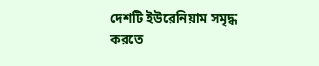দেশটি ইউরেনিয়াম সমৃদ্ধ করতে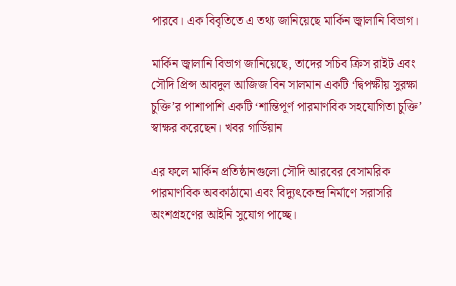পারবে। এক বিবৃতিতে এ তথ্য জানিয়েছে মার্কিন জ্বালানি বিভাগ।

মার্কিন জ্বালানি বিভাগ জানিয়েছে, তাদের সচিব ক্রিস রাইট এবং সৌদি প্রিন্স আবদুল আজিজ বিন সালমান একটি ‘দ্বিপক্ষীয় সুরক্ষা চুক্তি’র পাশাপাশি একটি ‘শান্তিপূর্ণ পারমাণবিক সহযোগিতা চুক্তি’ স্বাক্ষর করেছেন। খবর গার্ডিয়ান

এর ফলে মার্কিন প্রতিষ্ঠানগুলো সৌদি আরবের বেসামরিক পারমাণবিক অবকাঠামো এবং বিদ্যুৎকেন্দ্র নির্মাণে সরাসরি অংশগ্রহণের আইনি সুযোগ পাচ্ছে।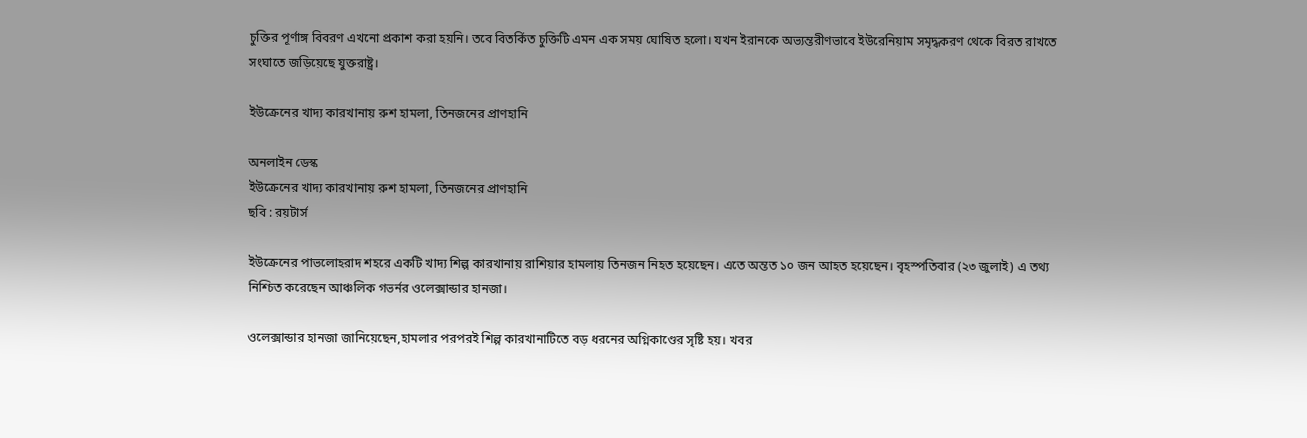চুক্তির পূর্ণাঙ্গ বিবরণ এখনো প্রকাশ করা হয়নি। তবে বিতর্কিত চুক্তিটি এমন এক সময় ঘোষিত হলো। যখন ইরানকে অভ্যন্তরীণভাবে ইউরেনিয়াম সমৃদ্ধকরণ থেকে বিরত রাখতে সংঘাতে জড়িয়েছে যুক্তরাষ্ট্র।

ইউক্রেনের খাদ্য কারখানায় রুশ হামলা, তিনজনের প্রাণহানি

অনলাইন ডেস্ক
ইউক্রেনের খাদ্য কারখানায় রুশ হামলা, তিনজনের প্রাণহানি
ছবি : রয়টার্স

ইউক্রেনের পাভলোহরাদ শহরে একটি খাদ্য শিল্প কারখানায় রাশিয়ার হামলায় তিনজন নিহত হয়েছেন। এতে অন্তত ১০ জন আহত হয়েছেন। বৃহস্পতিবার (২৩ জুলাই) এ তথ্য নিশ্চিত করেছেন আঞ্চলিক গভর্নর ওলেক্সান্ডার হানজা।

ওলেক্সান্ডার হানজা জানিয়েছেন,হামলার পরপরই শিল্প কারখানাটিতে বড় ধরনের অগ্নিকাণ্ডের সৃষ্টি হয়। খবর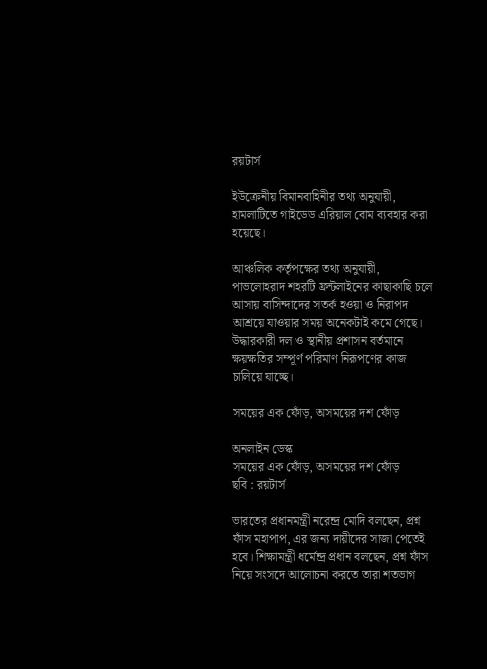রয়টার্স

ইউক্রেনীয় বিমানবাহিনীর তথ্য অনুযায়ী, হামলাটিতে গাইডেড এরিয়াল বোম ব্যবহার করা হয়েছে।

আঞ্চলিক কর্তৃপক্ষের তথ্য অনুযায়ী, পাভলোহরাদ শহরটি ফ্রন্টলাইনের কাছাকাছি চলে আসায় বাসিন্দাদের সতর্ক হওয়া ও নিরাপদ আশ্রয়ে যাওয়ার সময় অনেকটাই কমে গেছে। উদ্ধারকারী দল ও স্থানীয় প্রশাসন বর্তমানে ক্ষয়ক্ষতির সম্পূর্ণ পরিমাণ নিরূপণের কাজ চালিয়ে যাচ্ছে।

সময়ের এক ফোঁড়, অসময়ের দশ ফোঁড়

অনলাইন ডেস্ক
সময়ের এক ফোঁড়, অসময়ের দশ ফোঁড়
ছবি : রয়টার্স

ভারতের প্রধানমন্ত্রী নরেন্দ্র মোদি বলছেন, প্রশ্ন ফাঁস মহাপাপ, এর জন্য দায়ীদের সাজা পেতেই হবে। শিক্ষামন্ত্রী ধর্মেন্দ্র প্রধান বলছেন, প্রশ্ন ফাঁস নিয়ে সংসদে আলোচনা করতে তারা শতভাগ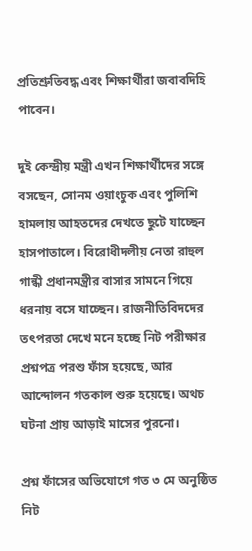প্রতিশ্রুতিবদ্ধ এবং শিক্ষার্থীরা জবাবদিহি পাবেন।

দুই কেন্দ্রীয় মন্ত্রী এখন শিক্ষার্থীদের সঙ্গে বসছেন, সোনম ওয়াংচুক এবং পুলিশি হামলায় আহতদের দেখতে ছুটে যাচ্ছেন হাসপাতালে। বিরোধীদলীয় নেতা রাহুল গান্ধী প্রধানমন্ত্রীর বাসার সামনে গিয়ে ধরনায় বসে যাচ্ছেন। রাজনীতিবিদদের তৎপরতা দেখে মনে হচ্ছে নিট পরীক্ষার প্রশ্নপত্র পরশু ফাঁস হয়েছে, আর আন্দোলন গতকাল শুরু হয়েছে। অথচ ঘটনা প্রায় আড়াই মাসের পুরনো।

প্রশ্ন ফাঁসের অভিযোগে গত ৩ মে অনুষ্ঠিত নিট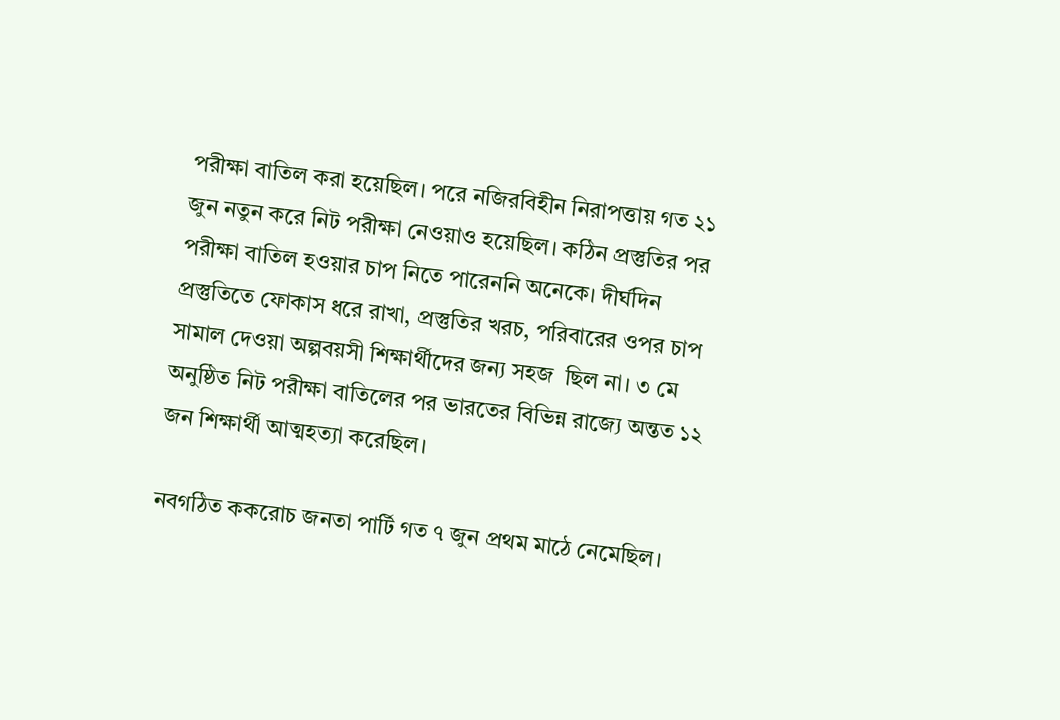পরীক্ষা বাতিল করা হয়েছিল। পরে নজিরবিহীন নিরাপত্তায় গত ২১ জুন নতুন করে নিট পরীক্ষা নেওয়াও হয়েছিল। কঠিন প্রস্তুতির পর পরীক্ষা বাতিল হওয়ার চাপ নিতে পারেননি অনেকে। দীর্ঘদিন প্রস্তুতিতে ফোকাস ধরে রাখা, প্রস্তুতির খরচ, পরিবারের ওপর চাপ সামাল দেওয়া অল্পবয়সী শিক্ষার্থীদের জন্য সহজ  ছিল না। ৩ মে অনুষ্ঠিত নিট পরীক্ষা বাতিলের পর ভারতের বিভিন্ন রাজ্যে অন্তত ১২ জন শিক্ষার্থী আত্মহত্যা করেছিল।

নবগঠিত ককরোচ জনতা পার্টি গত ৭ জুন প্রথম মাঠে নেমেছিল।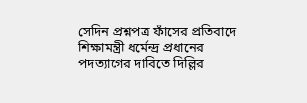সেদিন প্রশ্নপত্র ফাঁসের প্রতিবাদে শিক্ষামন্ত্রী ধর্মেন্দ্র প্রধানের পদত্যাগের দাবিতে দিল্লির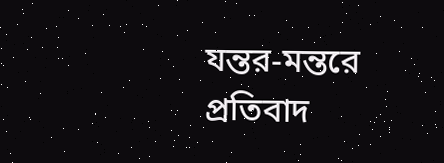যন্তর-মন্তরে প্রতিবাদ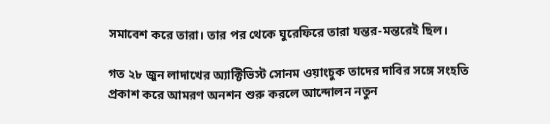সমাবেশ করে তারা। তার পর থেকে ‍ঘুরেফিরে তারা যন্তর-মন্তরেই ছিল।

গত ২৮ জুন লাদাখের অ্যাক্টিভিস্ট সোনম ওয়াংচুক তাদের দাবির সঙ্গে সংহতি প্রকাশ করে আমরণ অনশন শুরু করলে আন্দোলন নতুন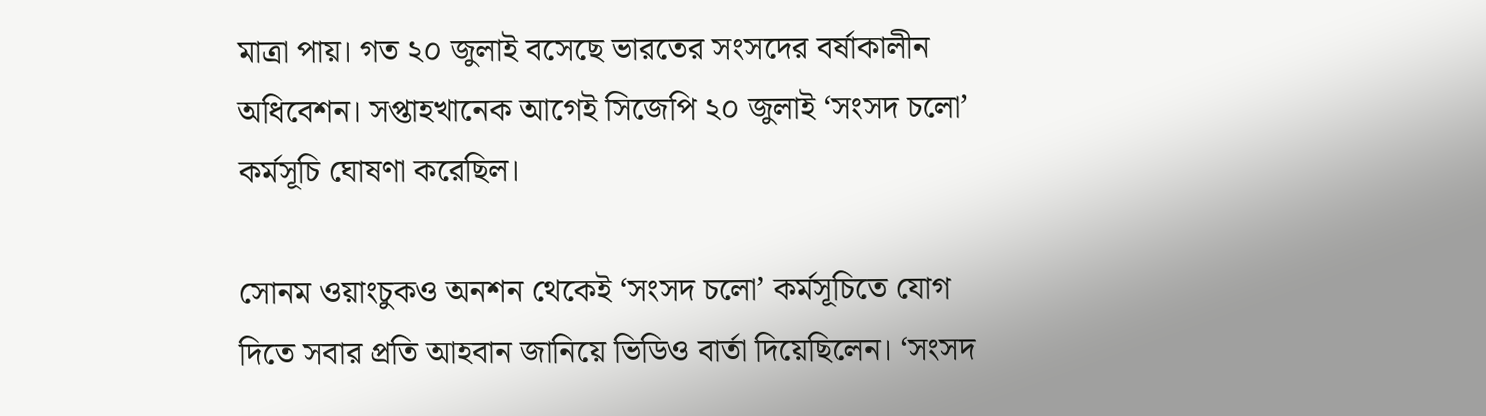মাত্রা পায়। গত ২০ জুলাই বসেছে ভারতের সংসদের বর্ষাকালীন অধিবেশন। সপ্তাহখানেক আগেই সিজেপি ২০ জুলাই ‘সংসদ চলো’ কর্মসূচি ঘোষণা করেছিল।

সোনম ওয়াংচুকও অনশন থেকেই ‘সংসদ চলো’ কর্মসূচিতে যোগ দিতে সবার প্রতি আহবান জানিয়ে ভিডিও বার্তা দিয়েছিলেন। ‘সংসদ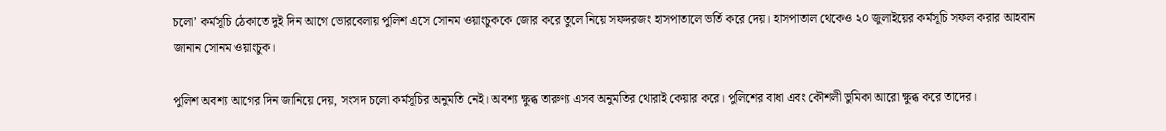চলো’ কর্মসূচি ঠেকাতে দুই দিন আগে ভোরবেলায় পুলিশ এসে সোনম ওয়াংচুককে জোর করে তুলে নিয়ে সফদরজং হাসপাতালে ভর্তি করে দেয়। হাসপাতাল থেকেও ২০ জুলাইয়ের কর্মসূচি সফল করার আহবান জানান সোনম ওয়াংচুক।

পুলিশ অবশ্য আগের দিন জানিয়ে দেয়, সংসদ চলো কর্মসূচির অনুমতি নেই। অবশ্য ক্ষুব্ধ তারুণ্য এসব অনুমতির থোরাই কেয়ার করে। পুলিশের বাধা এবং কৌশলী ভুমিকা আরো ক্ষুব্ধ করে তাদের।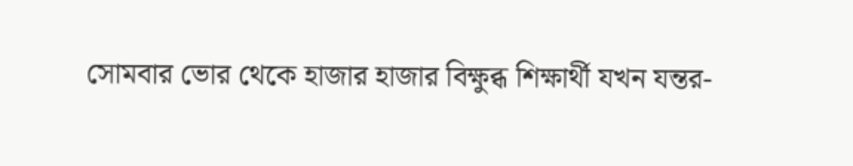সোমবার ভোর থেকে হাজার হাজার বিক্ষুব্ধ শিক্ষার্থী যখন যন্তর-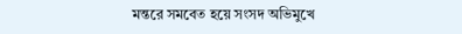মন্তরে সমবেত হয়ে সংসদ অভিমুখে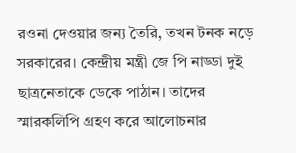রওনা দেওয়ার জন্য তৈরি, তখন টনক নড়ে সরকারের। কেন্দ্রীয় মন্ত্রী জে পি নাড্ডা দুই ছাত্রনেতাকে ডেকে পাঠান। তাদের স্মারকলিপি গ্রহণ করে আলোচনার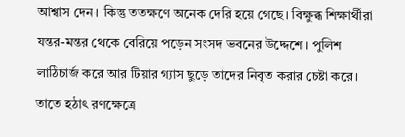আশ্বাস দেন। কিন্তু ততক্ষণে অনেক দেরি হয়ে গেছে। বিক্ষুব্ধ শিক্ষার্থীরা যন্তর-মন্তর থেকে বেরিয়ে পড়েন সংসদ ভবনের উদ্দেশে। পুলিশ লাঠিচার্জ করে আর টিয়ার গ্যাস ছুড়ে তাদের নিবৃত করার চেষ্টা করে। তাতে হঠাৎ রণক্ষেত্রে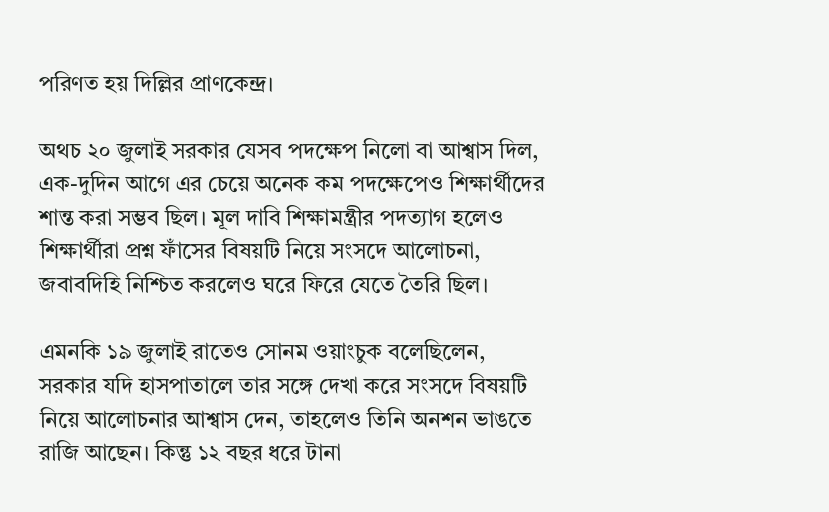পরিণত হয় দিল্লির প্রাণকেন্দ্র।

অথচ ২০ জুলাই সরকার যেসব পদক্ষেপ নিলো বা আশ্বাস দিল, এক-দুদিন আগে এর চেয়ে অনেক কম পদক্ষেপেও শিক্ষার্থীদের শান্ত করা সম্ভব ছিল। মূল দাবি শিক্ষামন্ত্রীর পদত্যাগ হলেও শিক্ষার্থীরা প্রশ্ন ফাঁসের বিষয়টি নিয়ে সংসদে আলোচনা, জবাবদিহি নিশ্চিত করলেও ঘরে ফিরে যেতে তৈরি ছিল।

এমনকি ১৯ জুলাই রাতেও সোনম ওয়াংচুক বলেছিলেন, সরকার যদি হাসপাতালে তার সঙ্গে দেখা করে সংসদে বিষয়টি নিয়ে আলোচনার আশ্বাস দেন, তাহলেও তিনি অনশন ভাঙতে রাজি আছেন। কিন্তু ১২ বছর ধরে টানা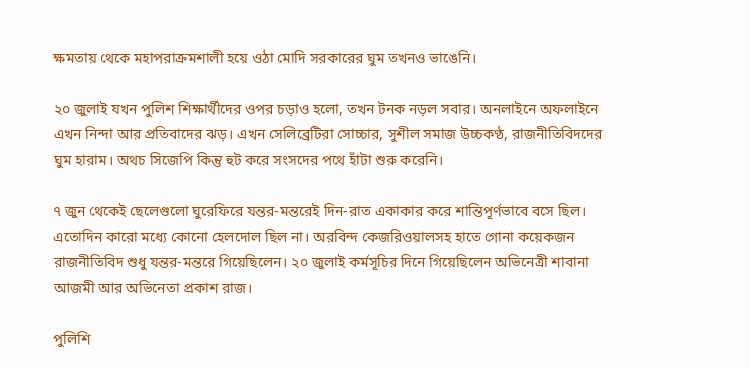ক্ষমতায় থেকে মহাপরাক্রমশালী হয়ে ওঠা মোদি সরকারের ঘুম তখনও ভাঙেনি।

২০ জুলাই যখন পুলিশ শিক্ষার্থীদের ওপর চড়াও হলো, তখন টনক নড়ল সবার। অনলাইনে অফলাইনে এখন নিন্দা আর প্রতিবাদের ঝড়। এখন সেলিব্রেটিরা সোচ্চার, সুশীল সমাজ উচ্চকণ্ঠ, রাজনীতিবিদদের ঘুম হারাম। অথচ সিজেপি কিন্তু হুট করে সংসদের পথে হাঁটা শুরু করেনি।

৭ জুন থেকেই ছেলেগুলো ঘুরেফিরে যন্তর-মন্তরেই দিন-রাত একাকার করে শান্তিপূর্ণভাবে বসে ছিল। এতোদিন কারো মধ্যে কোনো হেলদোল ছিল না। অরবিন্দ কেজরিওয়ালসহ হাতে গোনা কয়েকজন রাজনীতিবিদ শুধু যন্তর-মন্তরে গিয়েছিলেন। ২০ জুলাই কর্মসূচির দিনে গিয়েছিলেন অভিনেত্রী শাবানা আজমী আর অভিনেতা প্রকাশ রাজ।

পুলিশি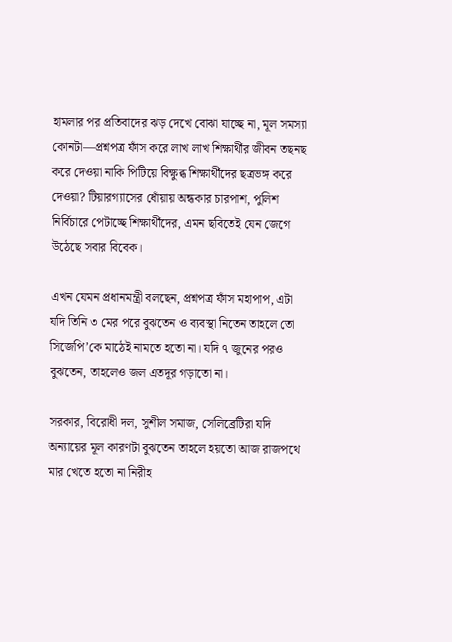হামলার পর প্রতিবাদের ঝড় দেখে বোঝা যাচ্ছে না, মূল সমস্যা কোনটা—প্রশ্নপত্র ফাঁস করে লাখ লাখ শিক্ষার্থীর জীবন তছনছ করে দেওয়া নাকি পিটিয়ে বিক্ষুব্ধ শিক্ষার্থীদের ছত্রভঙ্গ করে দেওয়া? টিয়ারগ্যাসের ধোঁয়ায় অন্ধকার চারপাশ, পুলিশ নির্বিচারে পেটাচ্ছে শিক্ষার্থীদের, এমন ছবিতেই যেন জেগে উঠেছে সবার বিবেক।

এখন যেমন প্রধানমন্ত্রী বলছেন, প্রশ্নপত্র ফাঁস মহাপাপ, এটা যদি তিনি ৩ মের পরে বুঝতেন ও ব্যবস্থা নিতেন তাহলে তো সিজেপি’কে মাঠেই নামতে হতো না। যদি ৭ জুনের পরও বুঝতেন, তাহলেও জল এতদূর গড়াতো না।

সরকার, বিরোধী দল, সুশীল সমাজ, সেলিব্রেটিরা যদি অন্যায়ের মূল কারণটা বুঝতেন তাহলে হয়তো আজ রাজপথে মার খেতে হতো না নিরীহ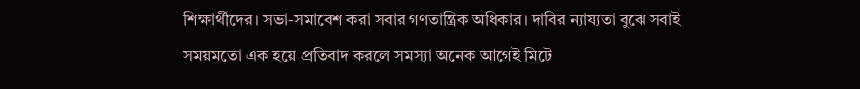শিক্ষার্থীদের। সভা-সমাবেশ করা সবার গণতান্ত্রিক অধিকার। দাবির ন্যায্যতা বুঝে সবাই সময়মতো এক হয়ে প্রতিবাদ করলে সমস্যা অনেক আগেই মিটে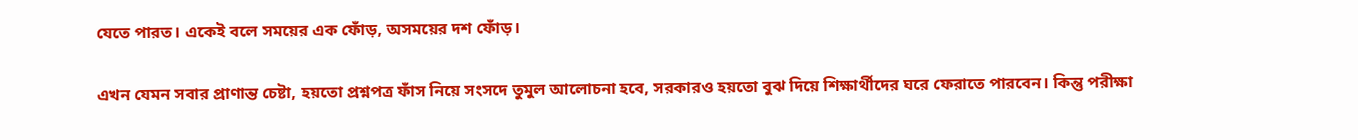যেতে পারত। একেই বলে সময়ের এক ফোঁড়, অসময়ের দশ ফোঁড়।

এখন যেমন সবার প্রাণান্ত চেষ্টা, হয়তো প্রশ্নপত্র ফাঁস নিয়ে সংসদে তুমুল আলোচনা হবে, সরকারও হয়তো বুঝ দিয়ে শিক্ষার্থীদের ঘরে ফেরাতে পারবেন। কিন্তু পরীক্ষা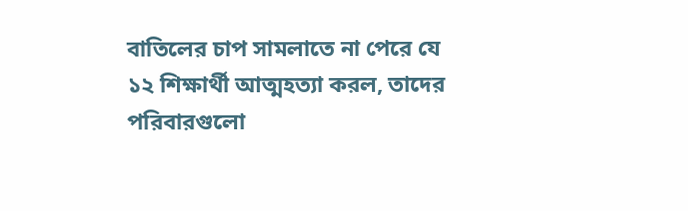বাতিলের চাপ সামলাতে না পেরে যে ১২ শিক্ষার্থী আত্মহত্যা করল, তাদের পরিবারগুলো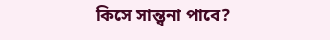কিসে সান্ত্বনা পাবে?